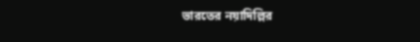ভারতের নয়াদিল্লির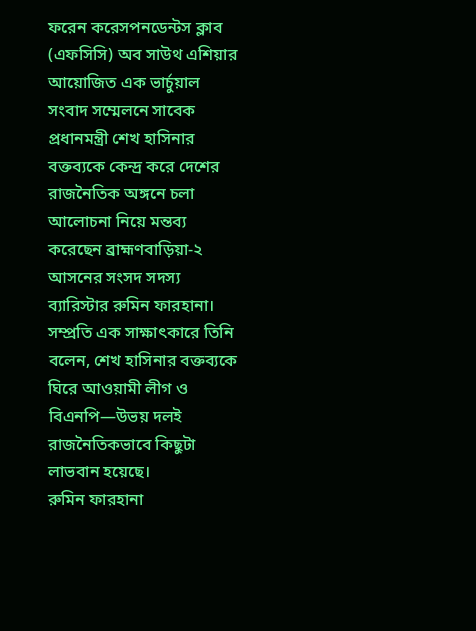ফরেন করেসপনডেন্টস ক্লাব (এফসিসি) অব সাউথ এশিয়ার আয়োজিত এক ভার্চুয়াল সংবাদ সম্মেলনে সাবেক প্রধানমন্ত্রী শেখ হাসিনার বক্তব্যকে কেন্দ্র করে দেশের রাজনৈতিক অঙ্গনে চলা আলোচনা নিয়ে মন্তব্য করেছেন ব্রাহ্মণবাড়িয়া-২ আসনের সংসদ সদস্য ব্যারিস্টার রুমিন ফারহানা।
সম্প্রতি এক সাক্ষাৎকারে তিনি বলেন, শেখ হাসিনার বক্তব্যকে ঘিরে আওয়ামী লীগ ও বিএনপি—উভয় দলই রাজনৈতিকভাবে কিছুটা লাভবান হয়েছে।
রুমিন ফারহানা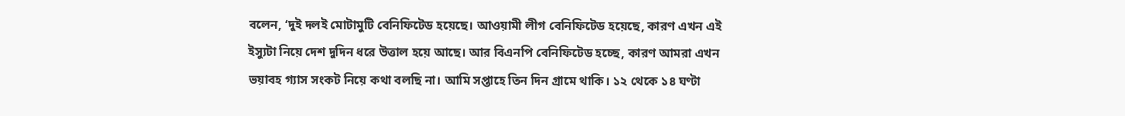বলেন, ‘দুই দলই মোটামুটি বেনিফিটেড হয়েছে। আওয়ামী লীগ বেনিফিটেড হয়েছে, কারণ এখন এই ইস্যুটা নিয়ে দেশ দুদিন ধরে উত্তাল হয়ে আছে। আর বিএনপি বেনিফিটেড হচ্ছে, কারণ আমরা এখন ভয়াবহ গ্যাস সংকট নিয়ে কথা বলছি না। আমি সপ্তাহে তিন দিন গ্রামে থাকি। ১২ থেকে ১৪ ঘণ্টা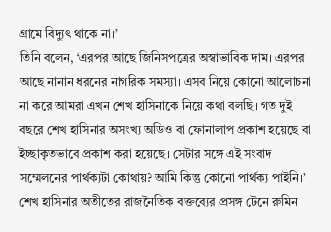গ্রামে বিদ্যুৎ থাকে না।’
তিনি বলেন, ‘এরপর আছে জিনিসপত্রের অস্বাভাবিক দাম। এরপর আছে নানান ধরনের নাগরিক সমস্যা। এসব নিয়ে কোনো আলোচনা না করে আমরা এখন শেখ হাসিনাকে নিয়ে কথা বলছি। গত দুই বছরে শেখ হাসিনার অসংখ্য অডিও বা ফোনালাপ প্রকাশ হয়েছে বা ইচ্ছাকৃতভাবে প্রকাশ করা হয়েছে। সেটার সঙ্গে এই সংবাদ সম্মেলনের পার্থক্যটা কোথায়? আমি কিন্তু কোনো পার্থক্য পাইনি।’
শেখ হাসিনার অতীতের রাজনৈতিক বক্তব্যের প্রসঙ্গ টেনে রুমিন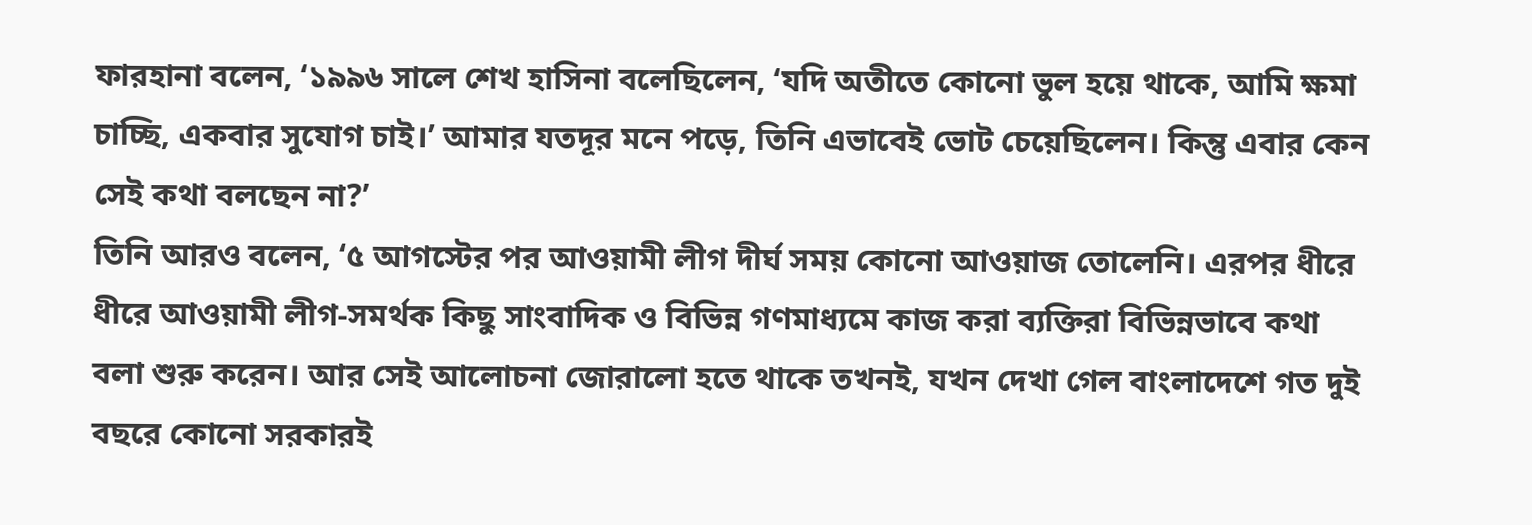ফারহানা বলেন, ‘১৯৯৬ সালে শেখ হাসিনা বলেছিলেন, ‘যদি অতীতে কোনো ভুল হয়ে থাকে, আমি ক্ষমা চাচ্ছি, একবার সুযোগ চাই।’ আমার যতদূর মনে পড়ে, তিনি এভাবেই ভোট চেয়েছিলেন। কিন্তু এবার কেন সেই কথা বলছেন না?’
তিনি আরও বলেন, ‘৫ আগস্টের পর আওয়ামী লীগ দীর্ঘ সময় কোনো আওয়াজ তোলেনি। এরপর ধীরে ধীরে আওয়ামী লীগ-সমর্থক কিছু সাংবাদিক ও বিভিন্ন গণমাধ্যমে কাজ করা ব্যক্তিরা বিভিন্নভাবে কথা বলা শুরু করেন। আর সেই আলোচনা জোরালো হতে থাকে তখনই, যখন দেখা গেল বাংলাদেশে গত দুই বছরে কোনো সরকারই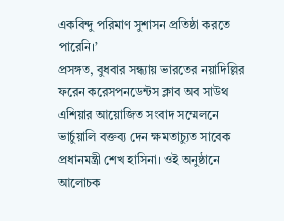একবিন্দু পরিমাণ সুশাসন প্রতিষ্ঠা করতে পারেনি।’
প্রসঙ্গত, বুধবার সন্ধ্যায় ভারতের নয়াদিল্লির ফরেন করেসপনডেন্টস ক্লাব অব সাউথ এশিয়ার আয়োজিত সংবাদ সম্মেলনে ভার্চুয়ালি বক্তব্য দেন ক্ষমতাচ্যুত সাবেক প্রধানমন্ত্রী শেখ হাসিনা। ওই অনুষ্ঠানে আলোচক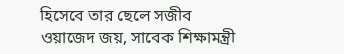হিসেবে তার ছেলে সজীব ওয়াজেদ জয়, সাবেক শিক্ষামন্ত্রী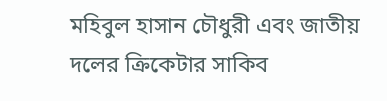মহিবুল হাসান চৌধুরী এবং জাতীয় দলের ক্রিকেটার সাকিব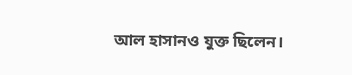আল হাসানও যুক্ত ছিলেন।